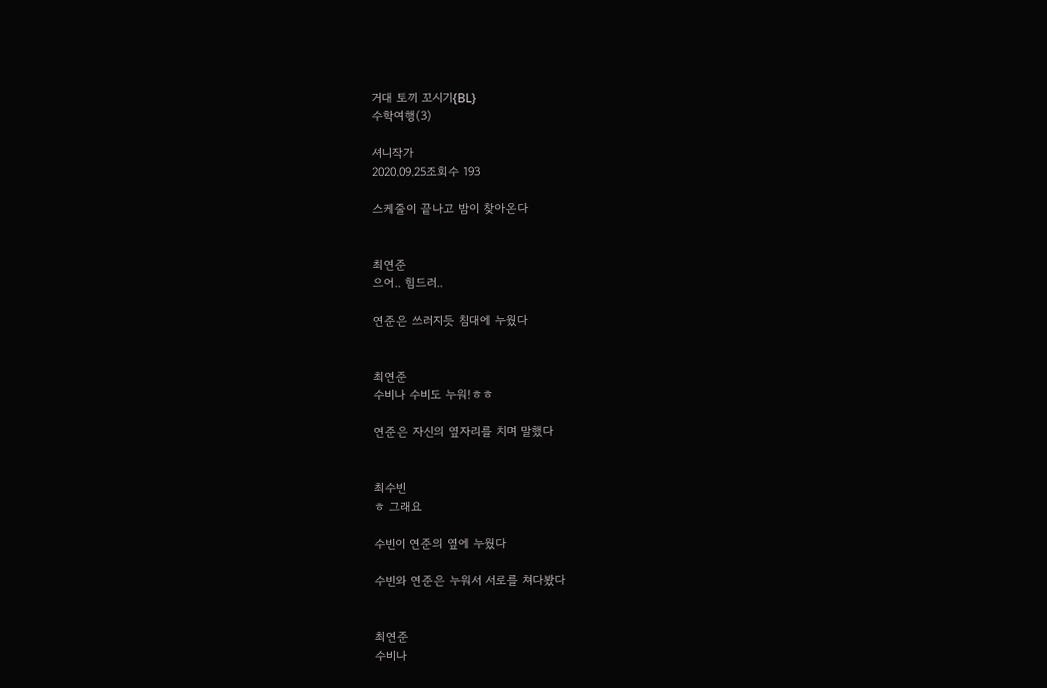거대 토끼 꼬시기{BL}
수학여행(3)

셔니작가
2020.09.25조회수 193

스케줄이 끝나고 밤이 찾아온다


최연준
으어.. 힘드러..

연준은 쓰러지듯 침대에 누웠다


최연준
수비나 수비도 누워!ㅎㅎ

연준은 자신의 옆자리를 치며 말했다


최수빈
ㅎ 그래요

수빈이 연준의 옆에 누웠다

수빈와 연준은 누워서 서로를 쳐다봤다


최연준
수비나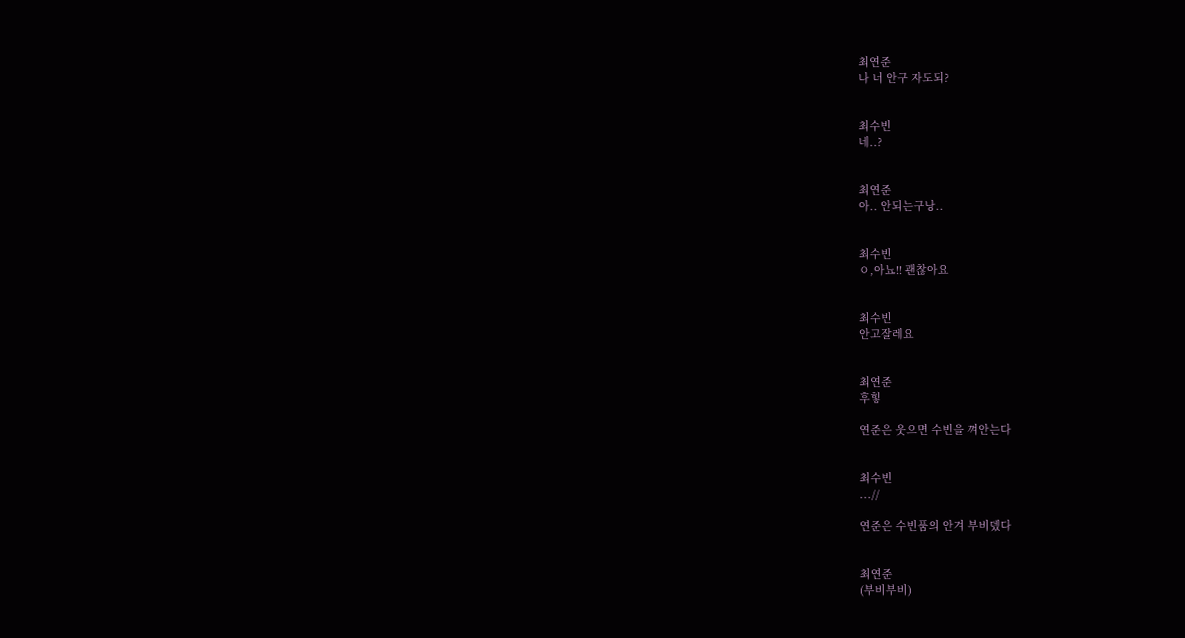최연준
나 너 안구 자도되?


최수빈
네..?


최연준
아.. 안되는구낭..


최수빈
ㅇ,아뇨!! 괜찮아요


최수빈
안고잘레요


최연준
후힣

연준은 웃으면 수빈을 껴안는다


최수빈
...//

연준은 수빈품의 안겨 부비뎄다


최연준
(부비부비)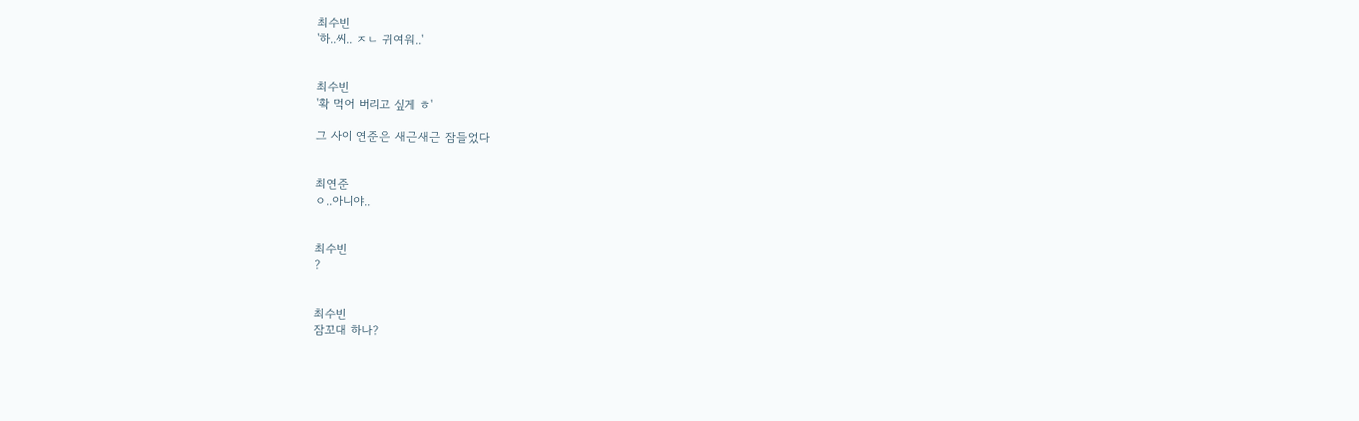최수빈
'하..씨.. ㅈㄴ 귀여워..'


최수빈
'확 먹어 버리고 싶게 ㅎ'

그 사이 연준은 새근새근 잠들었다


최연준
ㅇ..아니야..


최수빈
?


최수빈
잠꼬대 하나?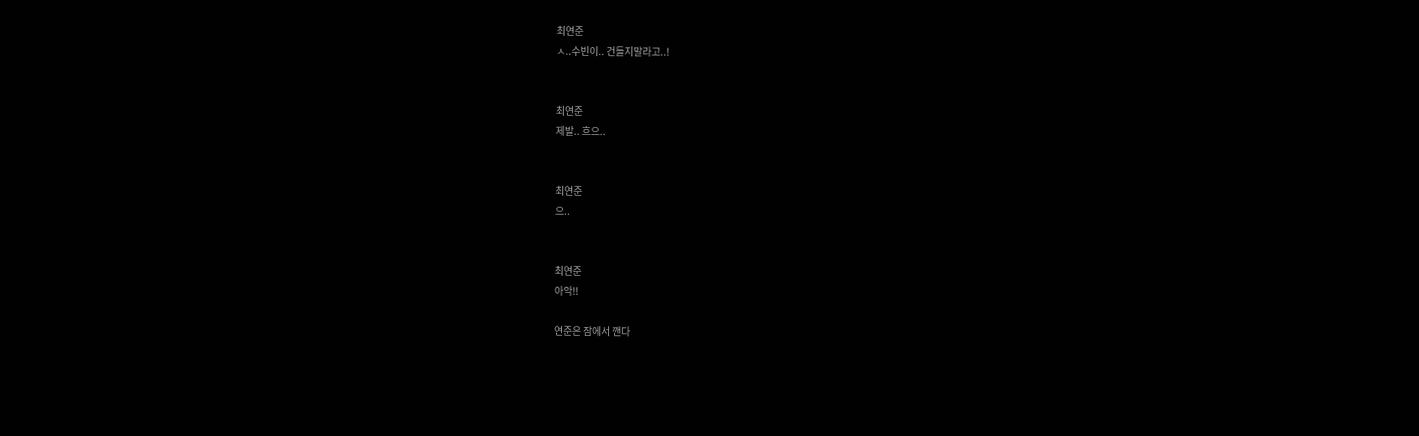최연준
ㅅ..수빈이.. 건들지말라고..!


최연준
제발.. 흐으..


최연준
으..


최연준
아악!!

연준은 잠에서 깬다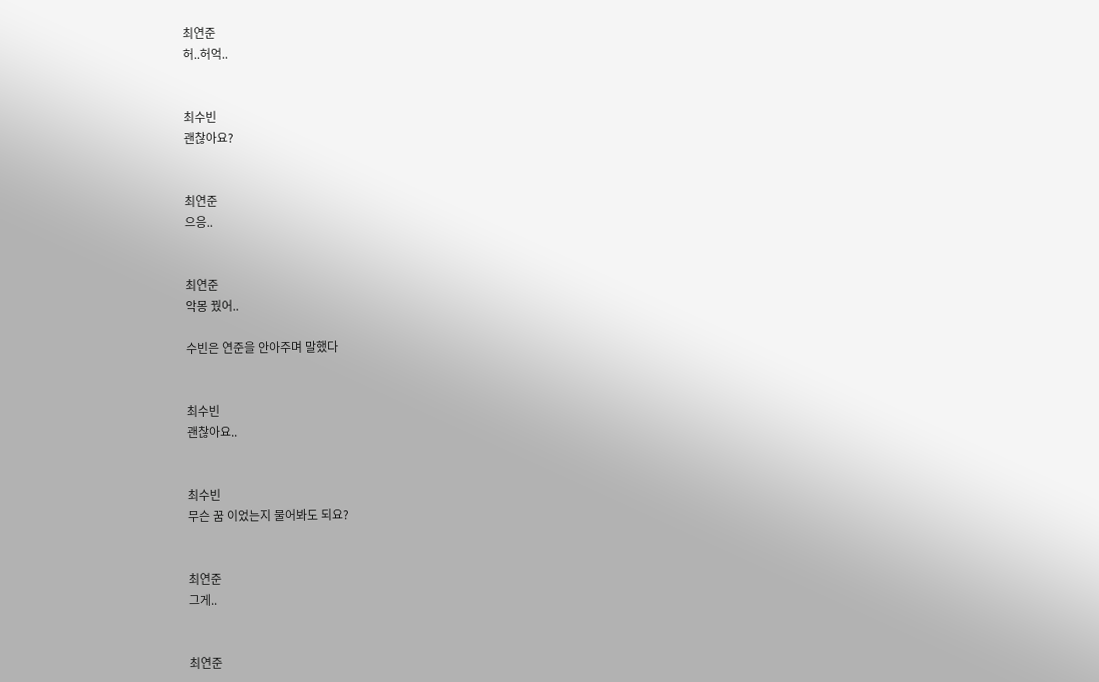최연준
허..허억..


최수빈
괜찮아요?


최연준
으응..


최연준
악몽 꿨어..

수빈은 연준을 안아주며 말했다


최수빈
괜찮아요..


최수빈
무슨 꿈 이었는지 물어봐도 되요?


최연준
그게..


최연준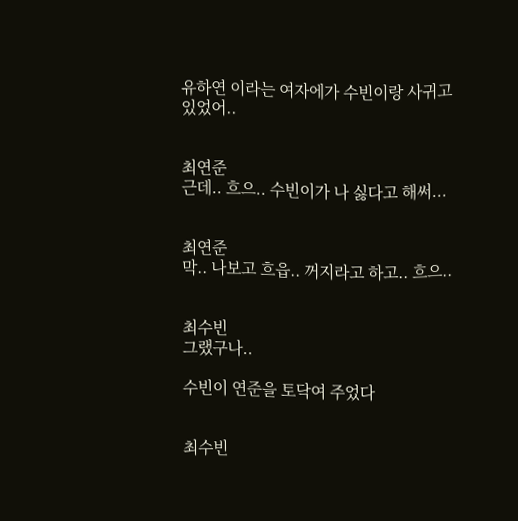유하연 이라는 여자에가 수빈이랑 사귀고 있었어..


최연준
근데.. 흐으.. 수빈이가 나 싫다고 해써...


최연준
막.. 나보고 흐읍.. 꺼지라고 하고.. 흐으..


최수빈
그랬구나..

수빈이 연준을 토닥여 주었다


최수빈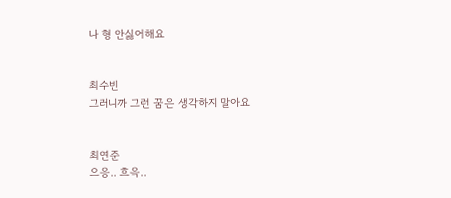나 형 안싫어해요


최수빈
그러니까 그런 꿈은 생각하지 말아요


최연준
으응.. 흐윽..